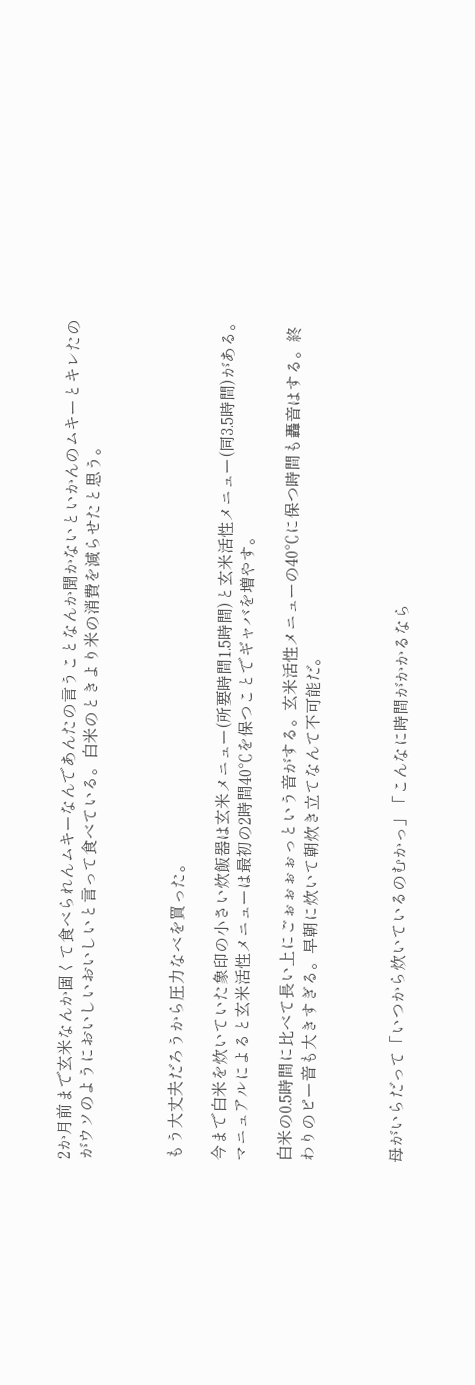2か月前まで玄米なんか固くて食べられんムキーなんであんたの言うことなんか聞かないといかんのムキーとキレたのがウソのようにおいしいおいしいと言って食べている。白米のときより米の消費を減らせたと思う。



もう大丈夫だろうから圧力なべを買った。

今まで白米を炊いていた象印の小さい炊飯器は玄米メニュー(所要時間1.5時間)と玄米活性メニュー(同3.5時間)がある。マニュアルによると玄米活性メニューは最初の2時間40℃を保つことでギャバを増やす。

白米の0.5時間に比べて長い上にごぉぉぉぉっという音がする。玄米活性メニューの40℃に保つ時間も轟音はする。終わりのピー音も大きすぎる。早朝に炊いて朝炊き立てなんて不可能だ。



母がいらだって「いつから炊いているのむかっ」「こんなに時間がかかるなら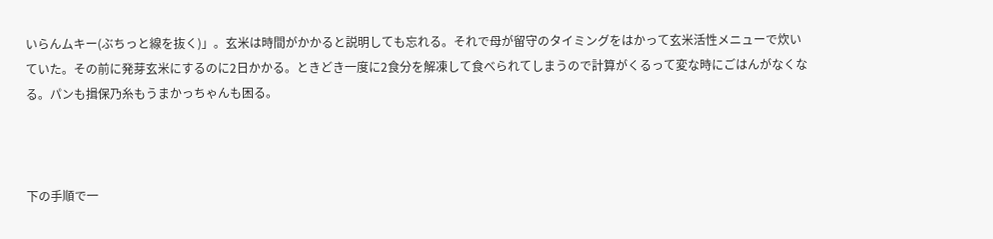いらんムキー(ぶちっと線を抜く)」。玄米は時間がかかると説明しても忘れる。それで母が留守のタイミングをはかって玄米活性メニューで炊いていた。その前に発芽玄米にするのに2日かかる。ときどき一度に2食分を解凍して食べられてしまうので計算がくるって変な時にごはんがなくなる。パンも揖保乃糸もうまかっちゃんも困る。



下の手順で一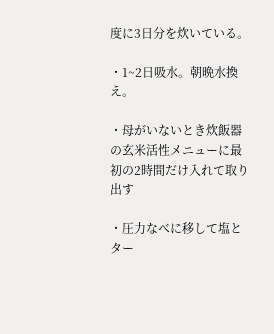度に3日分を炊いている。

・1~2日吸水。朝晩水換え。

・母がいないとき炊飯器の玄米活性メニューに最初の2時間だけ入れて取り出す

・圧力なべに移して塩とター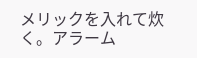メリックを入れて炊く。アラーム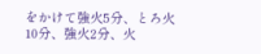をかけて強火5分、とろ火10分、強火2分、火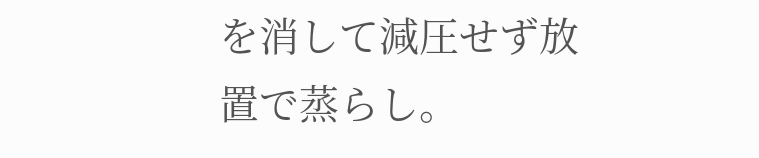を消して減圧せず放置で蒸らし。